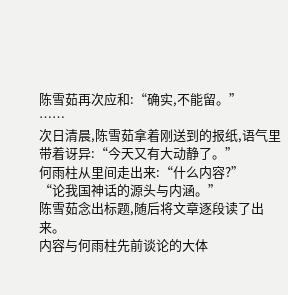陈雪茹再次应和:“确实,不能留。”
……
次日清晨,陈雪茹拿着刚送到的报纸,语气里带着讶异:“今天又有大动静了。”
何雨柱从里间走出来:“什么内容?”
“论我国神话的源头与内涵。”
陈雪茹念出标题,随后将文章逐段读了出来。
内容与何雨柱先前谈论的大体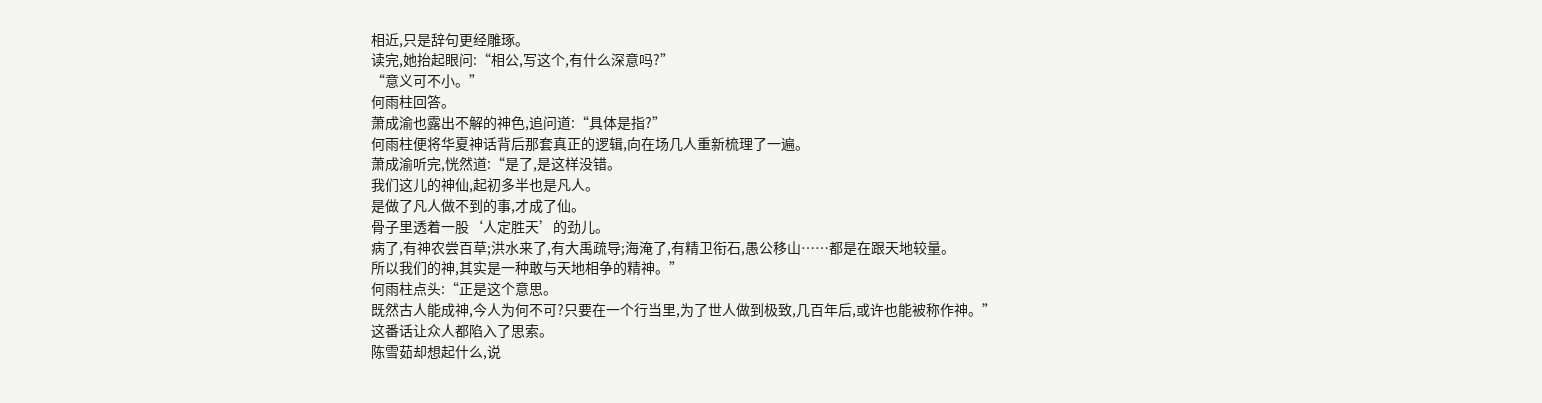相近,只是辞句更经雕琢。
读完,她抬起眼问:“相公,写这个,有什么深意吗?”
“意义可不小。”
何雨柱回答。
萧成渝也露出不解的神色,追问道:“具体是指?”
何雨柱便将华夏神话背后那套真正的逻辑,向在场几人重新梳理了一遍。
萧成渝听完,恍然道:“是了,是这样没错。
我们这儿的神仙,起初多半也是凡人。
是做了凡人做不到的事,才成了仙。
骨子里透着一股‘人定胜天’的劲儿。
病了,有神农尝百草;洪水来了,有大禹疏导;海淹了,有精卫衔石,愚公移山……都是在跟天地较量。
所以我们的神,其实是一种敢与天地相争的精神。”
何雨柱点头:“正是这个意思。
既然古人能成神,今人为何不可?只要在一个行当里,为了世人做到极致,几百年后,或许也能被称作神。”
这番话让众人都陷入了思索。
陈雪茹却想起什么,说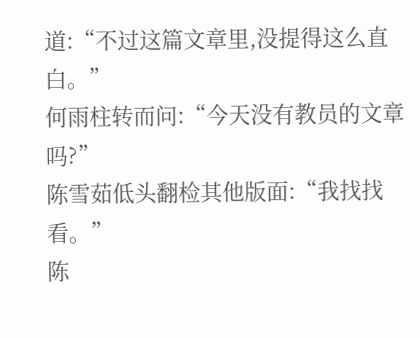道:“不过这篇文章里,没提得这么直白。”
何雨柱转而问:“今天没有教员的文章吗?”
陈雪茹低头翻检其他版面:“我找找看。”
陈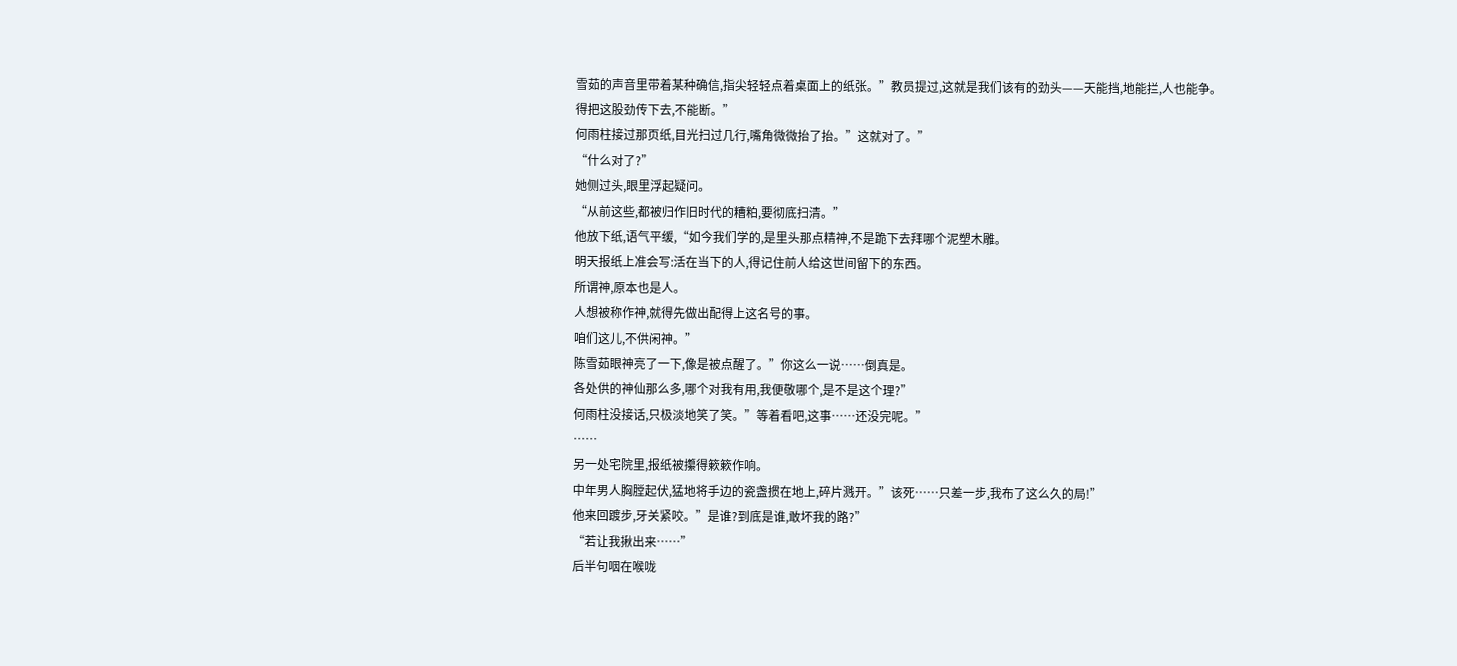雪茹的声音里带着某种确信,指尖轻轻点着桌面上的纸张。”教员提过,这就是我们该有的劲头——天能挡,地能拦,人也能争。
得把这股劲传下去,不能断。”
何雨柱接过那页纸,目光扫过几行,嘴角微微抬了抬。”这就对了。”
“什么对了?”
她侧过头,眼里浮起疑问。
“从前这些,都被归作旧时代的糟粕,要彻底扫清。”
他放下纸,语气平缓,“如今我们学的,是里头那点精神,不是跪下去拜哪个泥塑木雕。
明天报纸上准会写:活在当下的人,得记住前人给这世间留下的东西。
所谓神,原本也是人。
人想被称作神,就得先做出配得上这名号的事。
咱们这儿,不供闲神。”
陈雪茹眼神亮了一下,像是被点醒了。”你这么一说……倒真是。
各处供的神仙那么多,哪个对我有用,我便敬哪个,是不是这个理?”
何雨柱没接话,只极淡地笑了笑。”等着看吧,这事……还没完呢。”
……
另一处宅院里,报纸被攥得簌簌作响。
中年男人胸膛起伏,猛地将手边的瓷盏掼在地上,碎片溅开。”该死……只差一步,我布了这么久的局!”
他来回踱步,牙关紧咬。”是谁?到底是谁,敢坏我的路?”
“若让我揪出来……”
后半句咽在喉咙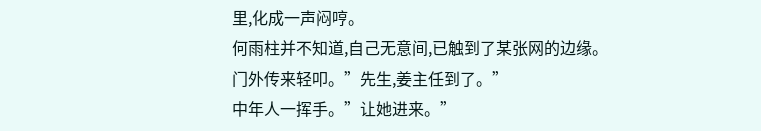里,化成一声闷哼。
何雨柱并不知道,自己无意间,已触到了某张网的边缘。
门外传来轻叩。”先生,姜主任到了。”
中年人一挥手。”让她进来。”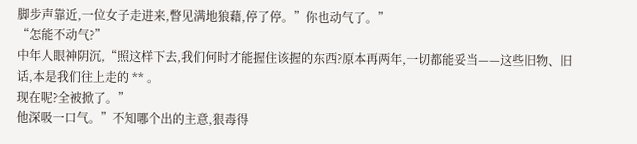脚步声靠近,一位女子走进来,瞥见满地狼藉,停了停。”你也动气了。”
“怎能不动气?”
中年人眼神阴沉,“照这样下去,我们何时才能握住该握的东西?原本再两年,一切都能妥当——这些旧物、旧话,本是我们往上走的 ** 。
现在呢?全被掀了。”
他深吸一口气。”不知哪个出的主意,狠毒得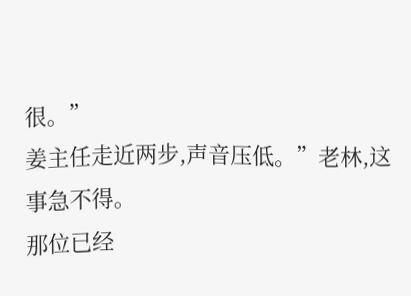很。”
姜主任走近两步,声音压低。”老林,这事急不得。
那位已经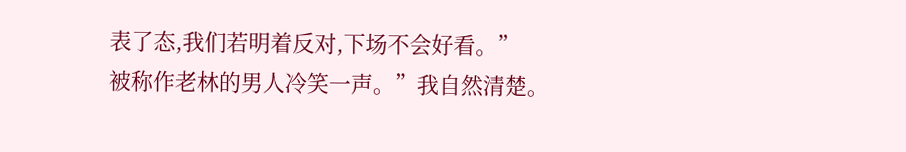表了态,我们若明着反对,下场不会好看。”
被称作老林的男人冷笑一声。”我自然清楚。